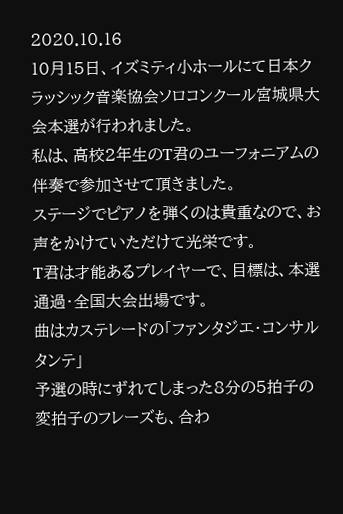2020.10.16
10月15日、イズミティ小ホールにて日本クラッシック音楽協会ソロコンクール宮城県大会本選が行われました。
私は、高校2年生のT君のユーフォニアムの伴奏で参加させて頂きました。
ステージでピアノを弾くのは貴重なので、お声をかけていただけて光栄です。
T君は才能あるプレイヤーで、目標は、本選通過・全国大会出場です。
曲はカステレードの「ファンタジエ・コンサルタンテ」
予選の時にずれてしまった8分の5拍子の変拍子のフレーズも、合わ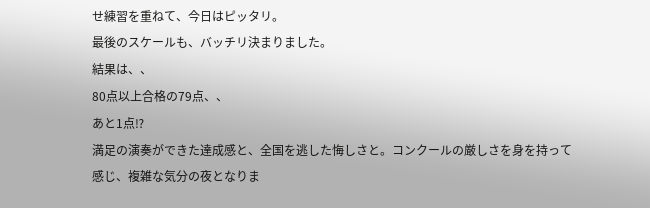せ練習を重ねて、今日はピッタリ。
最後のスケールも、バッチリ決まりました。
結果は、、
80点以上合格の79点、、
あと1点⁉
満足の演奏ができた達成感と、全国を逃した悔しさと。コンクールの厳しさを身を持って感じ、複雑な気分の夜となりま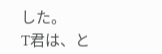した。
T君は、と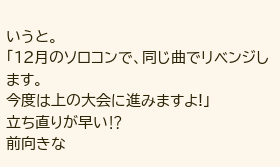いうと。
「12月のソロコンで、同じ曲でリベンジします。
今度は上の大会に進みますよ!」
立ち直りが早い⁉
前向きな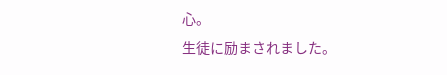心。
生徒に励まされました。